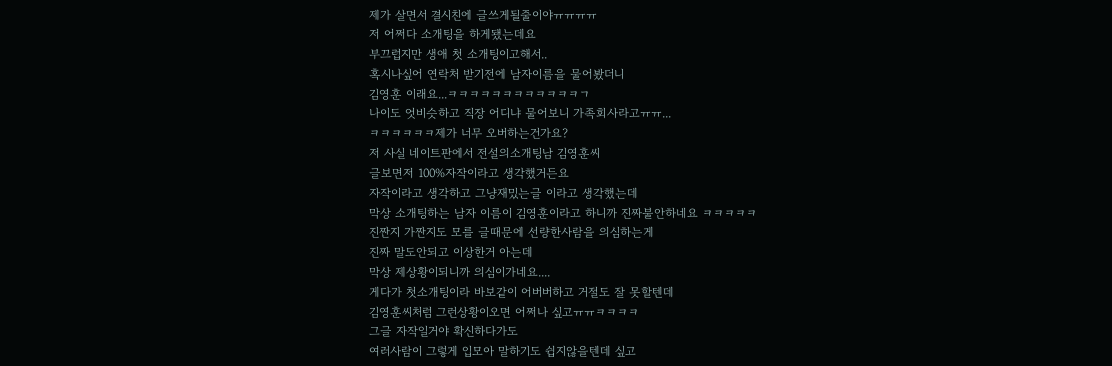제가 살면서 결시친에 글쓰게될줄이야ㅠㅠㅠㅠ
저 어쩌다 소개팅을 하게됐는데요
부끄럽지만 생애 첫 소개팅이고해서..
혹시나싶어 연락처 받기전에 남자이름을 물어봤더니
김영훈 이래요...ㅋㅋㅋㅋㅋㅋㅋㅋㅋㅋㅋㅋㄱ
나이도 엇비슷하고 직장 어디냐 물어보니 가족회사라고ㅠㅠ...
ㅋㅋㅋㅋㅋㅋ제가 너무 오버하는건가요?
저 사실 네이트판에서 전설의소개팅남 김영훈씨
글보면저 100%자작이라고 생각했거든요
자작이라고 생각하고 그냥재밌는글 이라고 생각했는데
막상 소개팅하는 남자 이름이 김영훈이라고 하니까 진짜불안하네요 ㅋㅋㅋㅋㅋ
진짠지 가짠지도 모를 글때문에 선량한사람을 의심하는게
진짜 말도안되고 이상한거 아는데
막상 제상황이되니까 의심이가네요....
게다가 첫소개팅이라 바보같이 어버버하고 거절도 잘 못할텐데
김영훈씨처럼 그런상황이오면 어쩌나 싶고ㅠㅠㅋㅋㅋㅋ
그글 자작일거야 확신하다가도
여러사람이 그렇게 입모아 말하기도 쉽지않을텐데 싶고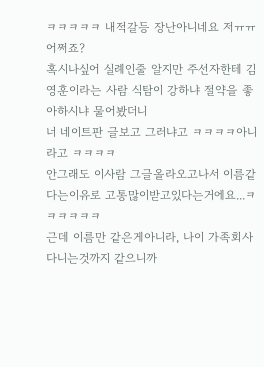ㅋㅋㅋㅋㅋ 내적갈등 장난아니네요 저ㅠㅠ 어쩌죠?
혹시나싶어 실례인줄 알지만 주선자한테 김영훈이라는 사람 식탐이 강하냐 절약을 좋아하시냐 물어봤더니
너 네이트판 글보고 그러냐고 ㅋㅋㅋㅋ아니라고 ㅋㅋㅋㅋ
안그래도 이사람 그글올라오고나서 이름같다는이유로 고통많이받고있다는거에요...ㅋㅋㅋㅋㅋㅋ
근데 이름만 같은게아니라, 나이 가족회사 다니는것까지 같으니까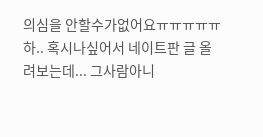의심을 안할수가없어요ㅠㅠㅠㅠㅠ
하.. 혹시나싶어서 네이트판 글 올려보는데... 그사람아니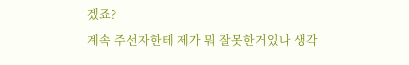겠죠?
계속 주선자한테 제가 뭐 잘못한거있나 생각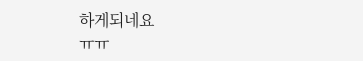하게되네요
ㅠㅠ